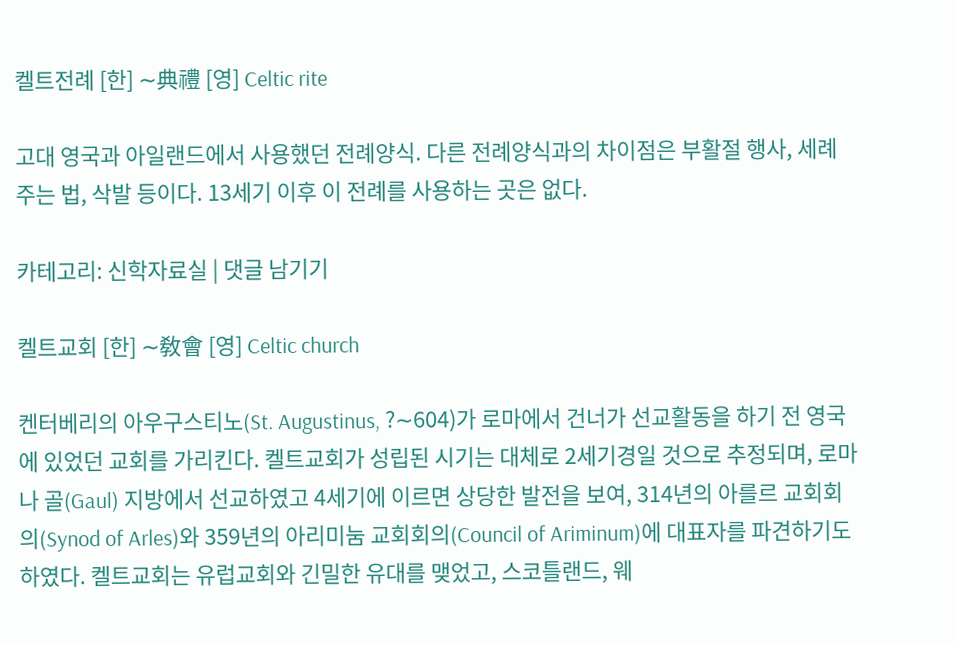켈트전례 [한] ∼典禮 [영] Celtic rite

고대 영국과 아일랜드에서 사용했던 전례양식. 다른 전례양식과의 차이점은 부활절 행사, 세례주는 법, 삭발 등이다. 13세기 이후 이 전례를 사용하는 곳은 없다.

카테고리: 신학자료실 | 댓글 남기기

켈트교회 [한] ∼敎會 [영] Celtic church

켄터베리의 아우구스티노(St. Augustinus, ?∼604)가 로마에서 건너가 선교활동을 하기 전 영국에 있었던 교회를 가리킨다. 켈트교회가 성립된 시기는 대체로 2세기경일 것으로 추정되며, 로마나 골(Gaul) 지방에서 선교하였고 4세기에 이르면 상당한 발전을 보여, 314년의 아를르 교회회의(Synod of Arles)와 359년의 아리미눔 교회회의(Council of Ariminum)에 대표자를 파견하기도 하였다. 켈트교회는 유럽교회와 긴밀한 유대를 맺었고, 스코틀랜드, 웨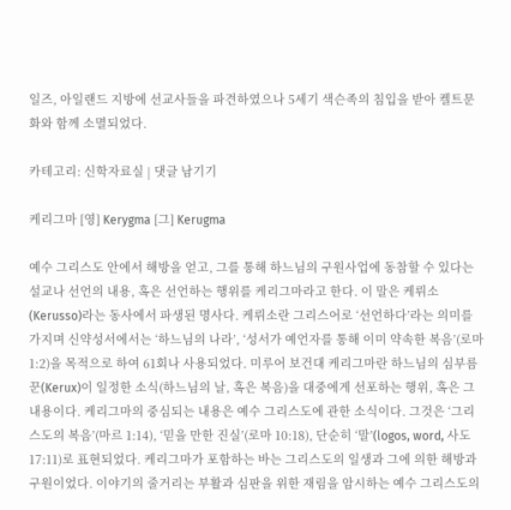일즈, 아일랜드 지방에 선교사들을 파견하였으나 5세기 색슨족의 침입을 받아 켈트문화와 함께 소멸되었다.

카테고리: 신학자료실 | 댓글 남기기

케리그마 [영] Kerygma [그] Kerugma

예수 그리스도 안에서 해방을 얻고, 그를 통해 하느님의 구원사업에 동참할 수 있다는 설교나 선언의 내용, 혹은 선언하는 행위를 케리그마라고 한다. 이 말은 케뤼소(Kerusso)라는 동사에서 파생된 명사다. 케뤼소란 그리스어로 ‘선언하다’라는 의미를 가지며 신약성서에서는 ‘하느님의 나라’, ‘성서가 예언자를 통해 이미 약속한 복음’(로마 1:2)을 목적으로 하여 61회나 사용되었다. 미루어 보건대 케리그마란 하느님의 심부름꾼(Kerux)이 일정한 소식(하느님의 날, 혹은 복음)을 대중에게 선포하는 행위, 혹은 그 내용이다. 케리그마의 중심되는 내용은 예수 그리스도에 관한 소식이다. 그것은 ‘그리스도의 복음’(마르 1:14), ‘믿을 만한 진실’(로마 10:18), 단순히 ‘말’(logos, word, 사도 17:11)로 표현되었다. 케리그마가 포함하는 바는 그리스도의 일생과 그에 의한 해방과 구원이었다. 이야기의 줄거리는 부활과 심판을 위한 재림을 암시하는 예수 그리스도의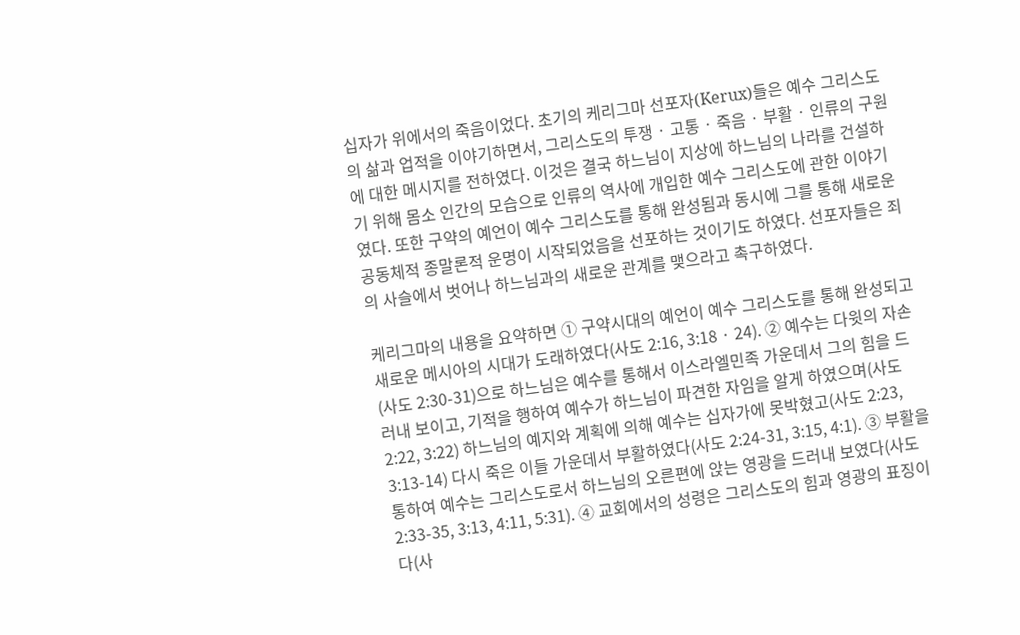십자가 위에서의 죽음이었다. 초기의 케리그마 선포자(Kerux)들은 예수 그리스도의 삶과 업적을 이야기하면서, 그리스도의 투쟁 · 고통 · 죽음 · 부활 · 인류의 구원에 대한 메시지를 전하였다. 이것은 결국 하느님이 지상에 하느님의 나라를 건설하기 위해 몸소 인간의 모습으로 인류의 역사에 개입한 예수 그리스도에 관한 이야기였다. 또한 구약의 예언이 예수 그리스도를 통해 완성됨과 동시에 그를 통해 새로운 공동체적 종말론적 운명이 시작되었음을 선포하는 것이기도 하였다. 선포자들은 죄의 사슬에서 벗어나 하느님과의 새로운 관계를 맺으라고 촉구하였다.

케리그마의 내용을 요약하면 ① 구약시대의 예언이 예수 그리스도를 통해 완성되고 새로운 메시아의 시대가 도래하였다(사도 2:16, 3:18 · 24). ② 예수는 다윗의 자손(사도 2:30-31)으로 하느님은 예수를 통해서 이스라엘민족 가운데서 그의 힘을 드러내 보이고, 기적을 행하여 예수가 하느님이 파견한 자임을 알게 하였으며(사도 2:22, 3:22) 하느님의 예지와 계획에 의해 예수는 십자가에 못박혔고(사도 2:23, 3:13-14) 다시 죽은 이들 가운데서 부활하였다(사도 2:24-31, 3:15, 4:1). ③ 부활을 통하여 예수는 그리스도로서 하느님의 오른편에 앉는 영광을 드러내 보였다(사도 2:33-35, 3:13, 4:11, 5:31). ④ 교회에서의 성령은 그리스도의 힘과 영광의 표징이다(사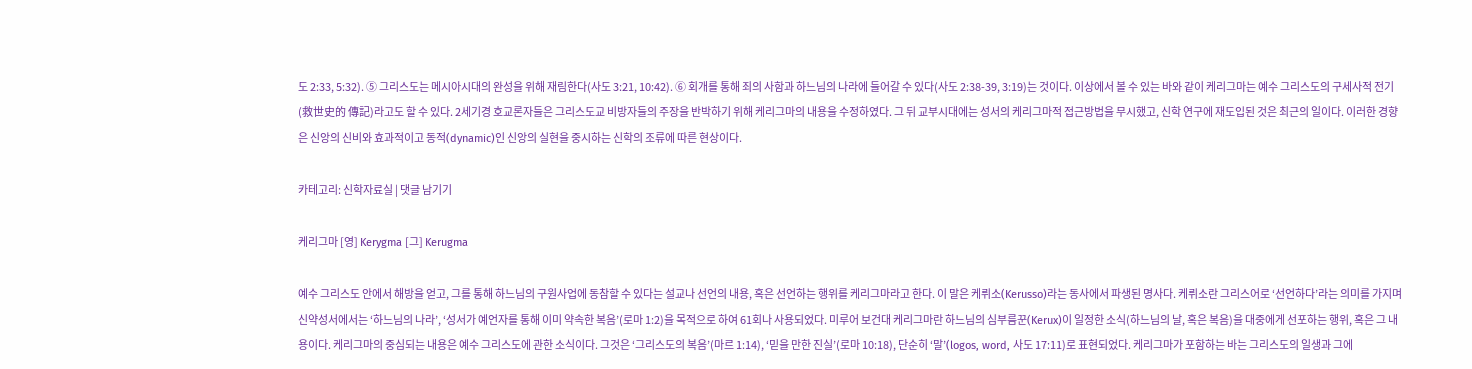도 2:33, 5:32). ⑤ 그리스도는 메시아시대의 완성을 위해 재림한다(사도 3:21, 10:42). ⑥ 회개를 통해 죄의 사함과 하느님의 나라에 들어갈 수 있다(사도 2:38-39, 3:19)는 것이다. 이상에서 볼 수 있는 바와 같이 케리그마는 예수 그리스도의 구세사적 전기(救世史的 傳記)라고도 할 수 있다. 2세기경 호교론자들은 그리스도교 비방자들의 주장을 반박하기 위해 케리그마의 내용을 수정하였다. 그 뒤 교부시대에는 성서의 케리그마적 접근방법을 무시했고, 신학 연구에 재도입된 것은 최근의 일이다. 이러한 경향은 신앙의 신비와 효과적이고 동적(dynamic)인 신앙의 실현을 중시하는 신학의 조류에 따른 현상이다.

카테고리: 신학자료실 | 댓글 남기기

케리그마 [영] Kerygma [그] Kerugma

예수 그리스도 안에서 해방을 얻고, 그를 통해 하느님의 구원사업에 동참할 수 있다는 설교나 선언의 내용, 혹은 선언하는 행위를 케리그마라고 한다. 이 말은 케뤼소(Kerusso)라는 동사에서 파생된 명사다. 케뤼소란 그리스어로 ‘선언하다’라는 의미를 가지며 신약성서에서는 ‘하느님의 나라’, ‘성서가 예언자를 통해 이미 약속한 복음’(로마 1:2)을 목적으로 하여 61회나 사용되었다. 미루어 보건대 케리그마란 하느님의 심부름꾼(Kerux)이 일정한 소식(하느님의 날, 혹은 복음)을 대중에게 선포하는 행위, 혹은 그 내용이다. 케리그마의 중심되는 내용은 예수 그리스도에 관한 소식이다. 그것은 ‘그리스도의 복음’(마르 1:14), ‘믿을 만한 진실’(로마 10:18), 단순히 ‘말’(logos, word, 사도 17:11)로 표현되었다. 케리그마가 포함하는 바는 그리스도의 일생과 그에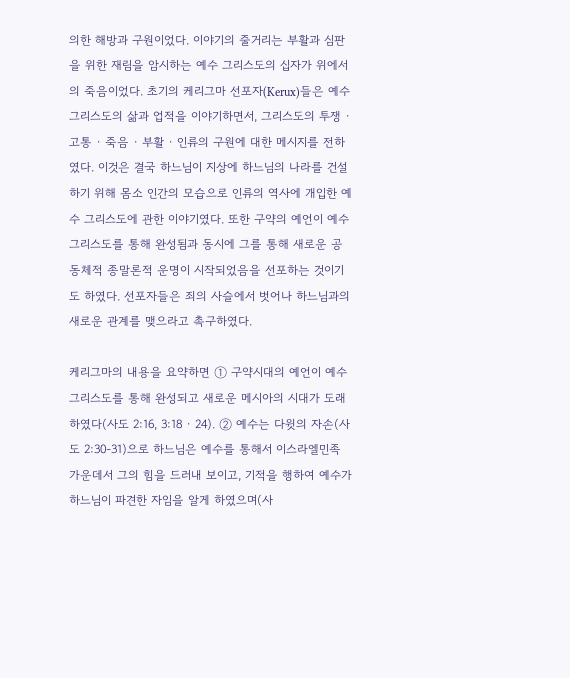의한 해방과 구원이었다. 이야기의 줄거리는 부활과 심판을 위한 재림을 암시하는 예수 그리스도의 십자가 위에서의 죽음이었다. 초기의 케리그마 선포자(Kerux)들은 예수 그리스도의 삶과 업적을 이야기하면서, 그리스도의 투쟁 · 고통 · 죽음 · 부활 · 인류의 구원에 대한 메시지를 전하였다. 이것은 결국 하느님이 지상에 하느님의 나라를 건설하기 위해 몸소 인간의 모습으로 인류의 역사에 개입한 예수 그리스도에 관한 이야기였다. 또한 구약의 예언이 예수 그리스도를 통해 완성됨과 동시에 그를 통해 새로운 공동체적 종말론적 운명이 시작되었음을 선포하는 것이기도 하였다. 선포자들은 죄의 사슬에서 벗어나 하느님과의 새로운 관계를 맺으라고 촉구하였다.

케리그마의 내용을 요약하면 ① 구약시대의 예언이 예수 그리스도를 통해 완성되고 새로운 메시아의 시대가 도래하였다(사도 2:16, 3:18 · 24). ② 예수는 다윗의 자손(사도 2:30-31)으로 하느님은 예수를 통해서 이스라엘민족 가운데서 그의 힘을 드러내 보이고, 기적을 행하여 예수가 하느님이 파견한 자임을 알게 하였으며(사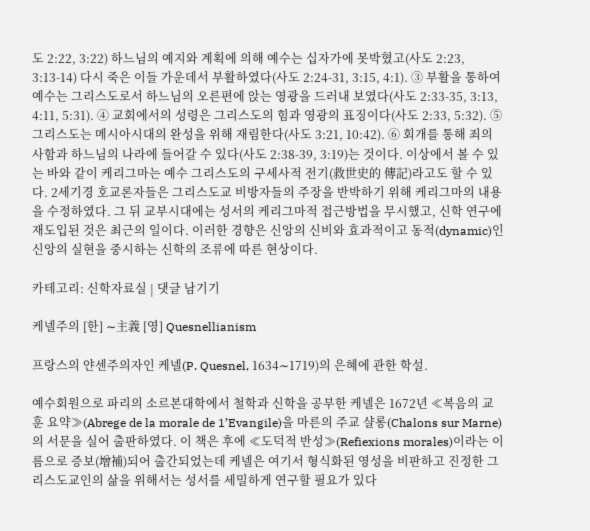도 2:22, 3:22) 하느님의 예지와 계획에 의해 예수는 십자가에 못박혔고(사도 2:23, 3:13-14) 다시 죽은 이들 가운데서 부활하였다(사도 2:24-31, 3:15, 4:1). ③ 부활을 통하여 예수는 그리스도로서 하느님의 오른편에 앉는 영광을 드러내 보였다(사도 2:33-35, 3:13, 4:11, 5:31). ④ 교회에서의 성령은 그리스도의 힘과 영광의 표징이다(사도 2:33, 5:32). ⑤ 그리스도는 메시아시대의 완성을 위해 재림한다(사도 3:21, 10:42). ⑥ 회개를 통해 죄의 사함과 하느님의 나라에 들어갈 수 있다(사도 2:38-39, 3:19)는 것이다. 이상에서 볼 수 있는 바와 같이 케리그마는 예수 그리스도의 구세사적 전기(救世史的 傳記)라고도 할 수 있다. 2세기경 호교론자들은 그리스도교 비방자들의 주장을 반박하기 위해 케리그마의 내용을 수정하였다. 그 뒤 교부시대에는 성서의 케리그마적 접근방법을 무시했고, 신학 연구에 재도입된 것은 최근의 일이다. 이러한 경향은 신앙의 신비와 효과적이고 동적(dynamic)인 신앙의 실현을 중시하는 신학의 조류에 따른 현상이다.

카테고리: 신학자료실 | 댓글 남기기

케넬주의 [한] ∼主義 [영] Quesnellianism

프랑스의 얀센주의자인 케넬(P. Quesnel, 1634∼1719)의 은혜에 관한 학설.

예수회원으로 파리의 소르본대학에서 철학과 신학을 공부한 케넬은 1672년 ≪복음의 교훈 요약≫(Abrege de la morale de 1’Evangile)을 마른의 주교 샬롱(Chalons sur Marne)의 서문을 실어 출판하였다. 이 책은 후에 ≪도덕적 반성≫(Refiexions morales)이라는 이름으로 증보(增補)되어 출간되었는데 케넬은 여기서 형식화된 영성을 비판하고 진정한 그리스도교인의 삶을 위해서는 성서를 세밀하게 연구할 필요가 있다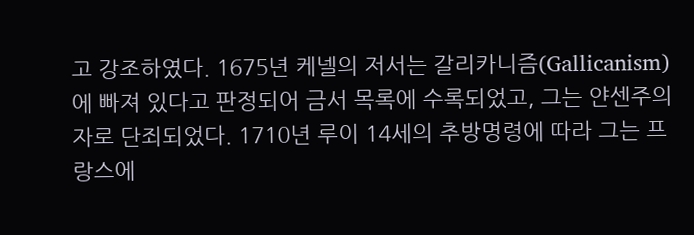고 강조하였다. 1675년 케넬의 저서는 갈리카니즘(Gallicanism)에 빠져 있다고 판정되어 금서 목록에 수록되었고, 그는 얀센주의자로 단죄되었다. 1710년 루이 14세의 추방명령에 따라 그는 프랑스에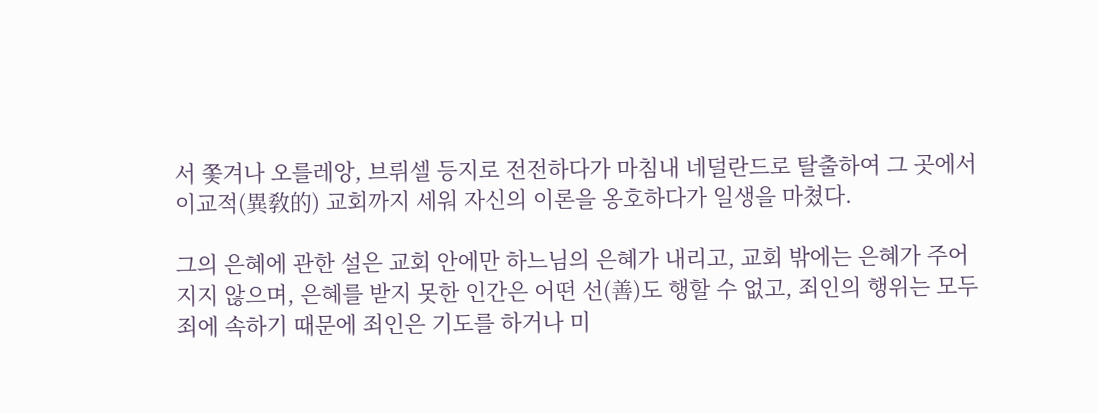서 쫓겨나 오를레앙, 브뤼셀 등지로 전전하다가 마침내 네덜란드로 탈출하여 그 곳에서 이교적(異敎的) 교회까지 세워 자신의 이론을 옹호하다가 일생을 마쳤다.

그의 은혜에 관한 설은 교회 안에만 하느님의 은혜가 내리고, 교회 밖에는 은혜가 주어지지 않으며, 은혜를 받지 못한 인간은 어떤 선(善)도 행할 수 없고, 죄인의 행위는 모두 죄에 속하기 때문에 죄인은 기도를 하거나 미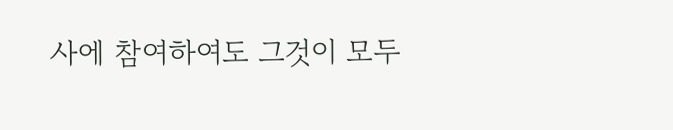사에 참여하여도 그것이 모두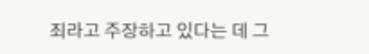죄라고 주장하고 있다는 데 그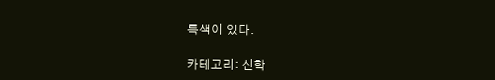특색이 있다.

카테고리: 신학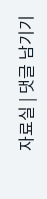자료실 | 댓글 남기기